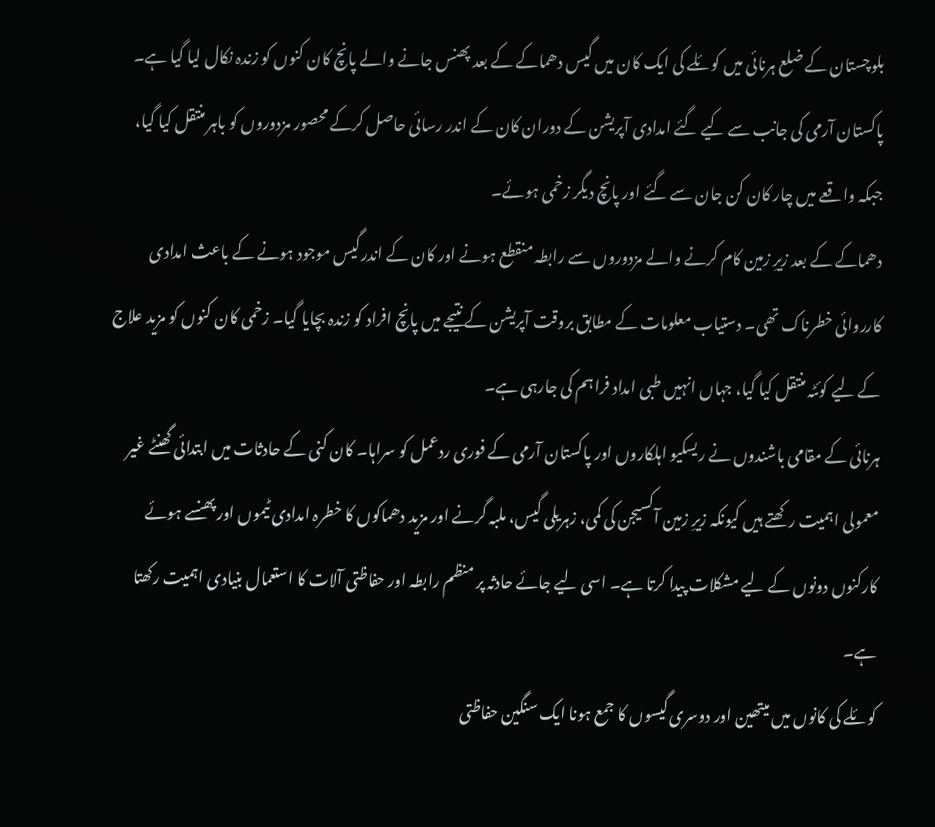بلوچستان کے ضلع ہرنائی میں کوئلے کی ایک کان میں گیس دھماکے کے بعد پھنس جانے والے پانچ کان کنوں کو زندہ نکال لیا گیا ہے۔ پاکستان آرمی کی جانب سے کیے گئے امدادی آپریشن کے دوران کان کے اندر رسائی حاصل کرکے محصور مزدوروں کو باہر منتقل کیا گیا، جبکہ واقعے میں چار کان کن جان سے گئے اور پانچ دیگر زخمی ہوئے۔
دھماکے کے بعد زیرِ زمین کام کرنے والے مزدوروں سے رابطہ منقطع ہونے اور کان کے اندر گیس موجود ہونے کے باعث امدادی کارروائی خطرناک تھی۔ دستیاب معلومات کے مطابق بروقت آپریشن کے نتیجے میں پانچ افراد کو زندہ بچایا گیا۔ زخمی کان کنوں کو مزید علاج کے لیے کوئٹہ منتقل کیا گیا، جہاں انہیں طبی امداد فراہم کی جارہی ہے۔
ہرنائی کے مقامی باشندوں نے ریسکیو اہلکاروں اور پاکستان آرمی کے فوری ردعمل کو سراہا۔ کان کنی کے حادثات میں ابتدائی گھنٹے غیر معمولی اہمیت رکھتے ہیں کیونکہ زیرِ زمین آکسیجن کی کمی، زہریلی گیس، ملبہ گرنے اور مزید دھماکوں کا خطرہ امدادی ٹیموں اور پھنسے ہوئے کارکنوں دونوں کے لیے مشکلات پیدا کرتا ہے۔ اسی لیے جائے حادثہ پر منظم رابطہ اور حفاظتی آلات کا استعمال بنیادی اہمیت رکھتا ہے۔
کوئلے کی کانوں میں میتھین اور دوسری گیسوں کا جمع ہونا ایک سنگین حفاظتی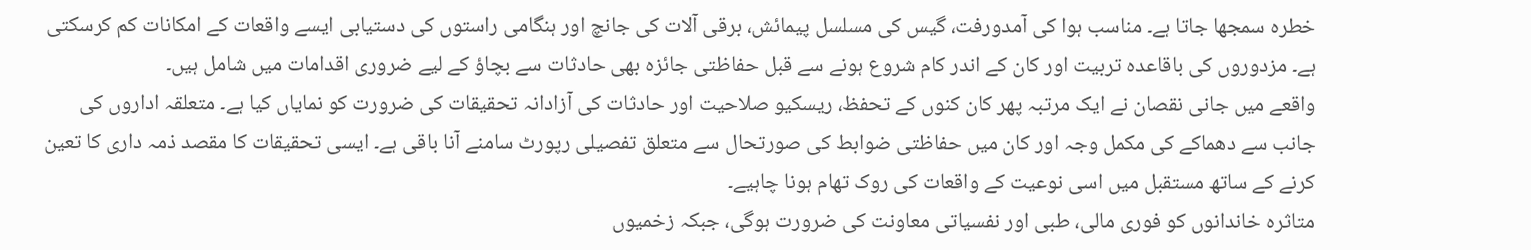خطرہ سمجھا جاتا ہے۔ مناسب ہوا کی آمدورفت، گیس کی مسلسل پیمائش، برقی آلات کی جانچ اور ہنگامی راستوں کی دستیابی ایسے واقعات کے امکانات کم کرسکتی ہے۔ مزدوروں کی باقاعدہ تربیت اور کان کے اندر کام شروع ہونے سے قبل حفاظتی جائزہ بھی حادثات سے بچاؤ کے لیے ضروری اقدامات میں شامل ہیں۔
واقعے میں جانی نقصان نے ایک مرتبہ پھر کان کنوں کے تحفظ، ریسکیو صلاحیت اور حادثات کی آزادانہ تحقیقات کی ضرورت کو نمایاں کیا ہے۔ متعلقہ اداروں کی جانب سے دھماکے کی مکمل وجہ اور کان میں حفاظتی ضوابط کی صورتحال سے متعلق تفصیلی رپورٹ سامنے آنا باقی ہے۔ ایسی تحقیقات کا مقصد ذمہ داری کا تعین کرنے کے ساتھ مستقبل میں اسی نوعیت کے واقعات کی روک تھام ہونا چاہیے۔
متاثرہ خاندانوں کو فوری مالی، طبی اور نفسیاتی معاونت کی ضرورت ہوگی، جبکہ زخمیوں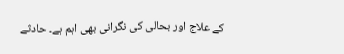کے علاج اور بحالی کی نگرانی بھی اہم ہے۔ حادثے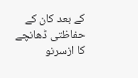کے بعد کان کے حفاظتی ڈھانچے کا ازسرنو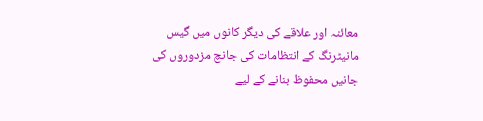معائنہ اور علاقے کی دیگر کانوں میں گیس مانیٹرنگ کے انتظامات کی جانچ مزدوروں کی جانیں محفوظ بنانے کے لیے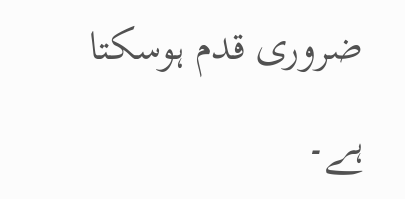ضروری قدم ہوسکتا ہے۔